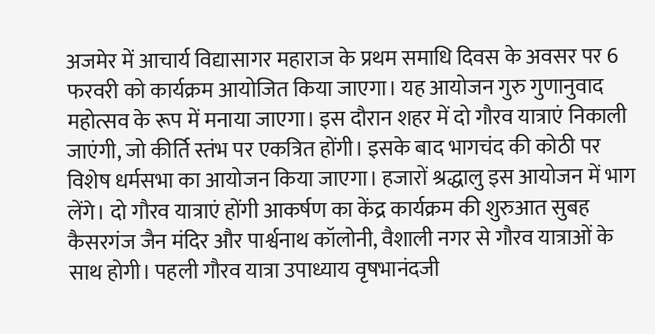अजमेर में आचार्य विद्यासागर महाराज के प्रथम समाधि दिवस के अवसर पर 6 फरवरी को कार्यक्रम आयोजित किया जाएगा। यह आयोजन गुरु गुणानुवाद महोत्सव के रूप में मनाया जाएगा। इस दौरान शहर में दो गौरव यात्राएं निकाली जाएंगी, जो कीर्ति स्तंभ पर एकत्रित होंगी। इसके बाद भागचंद की कोठी पर विशेष धर्मसभा का आयोजन किया जाएगा। हजारों श्रद्धालु इस आयोजन में भाग लेंगे। दो गौरव यात्राएं होंगी आकर्षण का केंद्र कार्यक्रम की शुरुआत सुबह कैसरगंज जैन मंदिर और पार्श्वनाथ कॉलोनी, वैशाली नगर से गौरव यात्राओं के साथ होगी। पहली गौरव यात्रा उपाध्याय वृषभानंदजी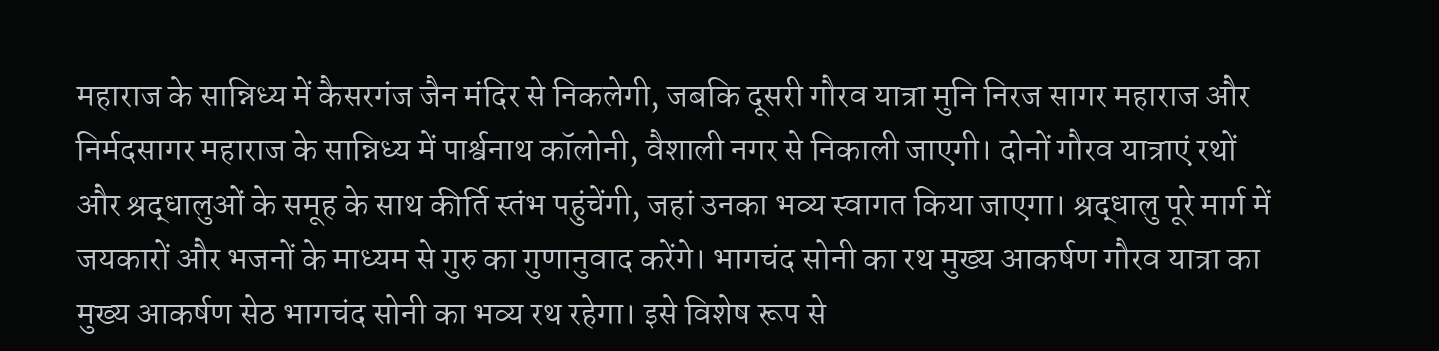महाराज के सान्निध्य में कैसरगंज जैन मंदिर से निकलेगी, जबकि दूसरी गौरव यात्रा मुनि निरज सागर महाराज और निर्मदसागर महाराज के सान्निध्य में पार्श्वनाथ कॉलोनी, वैशाली नगर से निकाली जाएगी। दोनों गौरव यात्राएं रथों और श्रद्धालुओं के समूह के साथ कीर्ति स्तंभ पहुंचेंगी, जहां उनका भव्य स्वागत किया जाएगा। श्रद्धालु पूरे मार्ग में जयकारों और भजनों के माध्यम से गुरु का गुणानुवाद करेंगे। भागचंद सोनी का रथ मुख्य आकर्षण गौरव यात्रा का मुख्य आकर्षण सेठ भागचंद सोनी का भव्य रथ रहेगा। इसे विशेष रूप से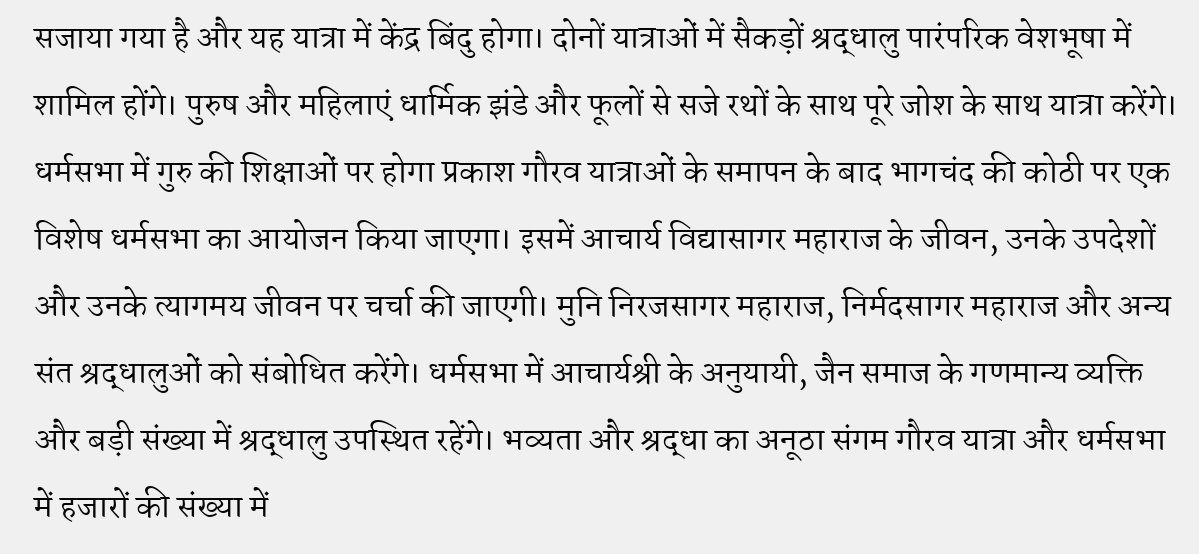सजाया गया है और यह यात्रा में केंद्र बिंदु होगा। दोनों यात्राओं में सैकड़ों श्रद्धालु पारंपरिक वेशभूषा में शामिल होंगे। पुरुष और महिलाएं धार्मिक झंडे और फूलों से सजे रथों के साथ पूरे जोश के साथ यात्रा करेंगे। धर्मसभा में गुरु की शिक्षाओं पर होगा प्रकाश गौरव यात्राओं के समापन के बाद भागचंद की कोठी पर एक विशेष धर्मसभा का आयोजन किया जाएगा। इसमें आचार्य विद्यासागर महाराज के जीवन, उनके उपदेशों और उनके त्यागमय जीवन पर चर्चा की जाएगी। मुनि निरजसागर महाराज, निर्मदसागर महाराज और अन्य संत श्रद्धालुओं को संबोधित करेंगे। धर्मसभा में आचार्यश्री के अनुयायी, जैन समाज के गणमान्य व्यक्ति और बड़ी संख्या में श्रद्धालु उपस्थित रहेंगे। भव्यता और श्रद्धा का अनूठा संगम गौरव यात्रा और धर्मसभा में हजारों की संख्या में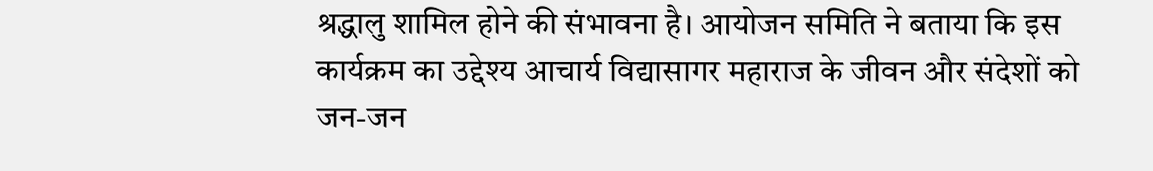श्रद्धालु शामिल होने की संभावना है। आयोजन समिति ने बताया कि इस कार्यक्रम का उद्देश्य आचार्य विद्यासागर महाराज के जीवन और संदेशों को जन-जन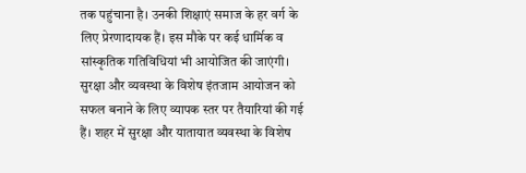तक पहुंचाना है। उनकी शिक्षाएं समाज के हर वर्ग के लिए प्रेरणादायक हैं। इस मौके पर कई धार्मिक व सांस्कृतिक गतिविधियां भी आयोजित की जाएंगी। सुरक्षा और व्यवस्था के विशेष इंतजाम आयोजन को सफल बनाने के लिए व्यापक स्तर पर तैयारियां की गई हैं। शहर में सुरक्षा और यातायात व्यवस्था के विशेष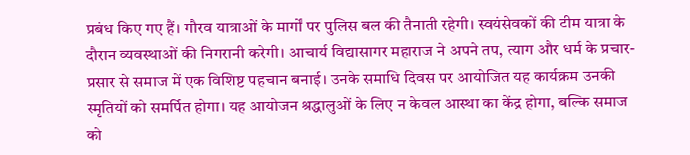प्रबंध किए गए हैं। गौरव यात्राओं के मार्गों पर पुलिस बल की तैनाती रहेगी। स्वयंसेवकों की टीम यात्रा के दौरान व्यवस्थाओं की निगरानी करेगी। आचार्य विद्यासागर महाराज ने अपने तप, त्याग और धर्म के प्रचार-प्रसार से समाज में एक विशिष्ट पहचान बनाई। उनके समाधि दिवस पर आयोजित यह कार्यक्रम उनकी स्मृतियों को समर्पित होगा। यह आयोजन श्रद्धालुओं के लिए न केवल आस्था का केंद्र होगा, बल्कि समाज को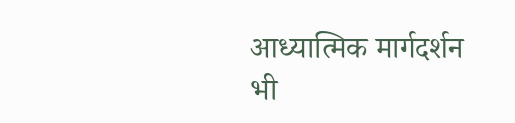आध्यात्मिक मार्गदर्शन भी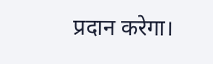प्रदान करेगा।